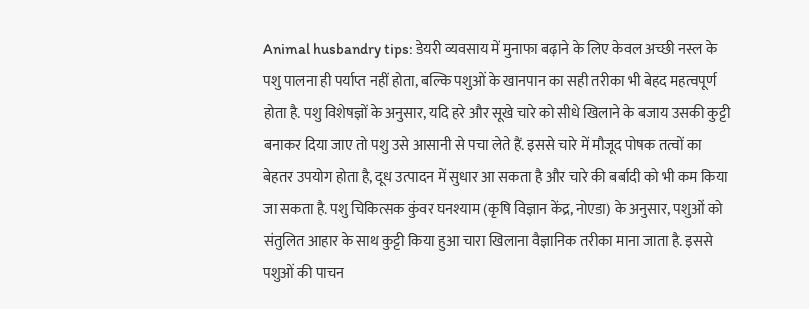Animal husbandry tips: डेयरी व्यवसाय में मुनाफा बढ़ाने के लिए केवल अच्छी नस्ल के पशु पालना ही पर्याप्त नहीं होता, बल्कि पशुओं के खानपान का सही तरीका भी बेहद महत्वपूर्ण होता है. पशु विशेषज्ञों के अनुसार, यदि हरे और सूखे चारे को सीधे खिलाने के बजाय उसकी कुट्टी बनाकर दिया जाए तो पशु उसे आसानी से पचा लेते हैं. इससे चारे में मौजूद पोषक तत्वों का बेहतर उपयोग होता है, दूध उत्पादन में सुधार आ सकता है और चारे की बर्बादी को भी कम किया जा सकता है. पशु चिकित्सक कुंवर घनश्याम (कृषि विज्ञान केंद्र, नोएडा) के अनुसार, पशुओं को संतुलित आहार के साथ कुट्टी किया हुआ चारा खिलाना वैज्ञानिक तरीका माना जाता है. इससे पशुओं की पाचन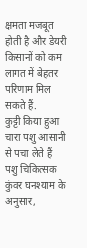क्षमता मजबूत होती है और डेयरी किसानों को कम लागत में बेहतर परिणाम मिल सकते हैं.
कुट्टी किया हुआ चारा पशु आसानी से पचा लेते हैं
पशु चिकित्सक कुंवर घनश्याम के अनुसार,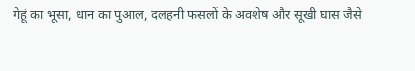गेहूं का भूसा, धान का पुआल, दलहनी फसलों के अवशेष और सूखी घास जैसे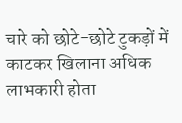चारे को छोटे-छोटे टुकड़ों में काटकर खिलाना अधिक लाभकारी होता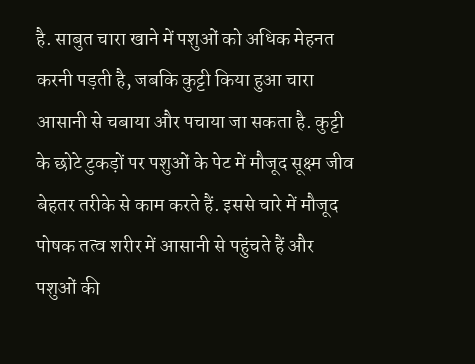है. साबुत चारा खाने में पशुओं को अधिक मेहनत करनी पड़ती है, जबकि कुट्टी किया हुआ चारा आसानी से चबाया और पचाया जा सकता है. कुट्टी के छोटे टुकड़ों पर पशुओं के पेट में मौजूद सूक्ष्म जीव बेहतर तरीके से काम करते हैं. इससे चारे में मौजूद पोषक तत्व शरीर में आसानी से पहुंचते हैं और पशुओं की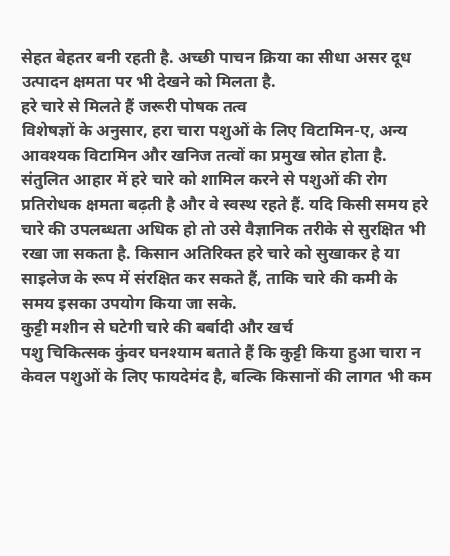सेहत बेहतर बनी रहती है. अच्छी पाचन क्रिया का सीधा असर दूध उत्पादन क्षमता पर भी देखने को मिलता है.
हरे चारे से मिलते हैं जरूरी पोषक तत्व
विशेषज्ञों के अनुसार, हरा चारा पशुओं के लिए विटामिन-ए, अन्य आवश्यक विटामिन और खनिज तत्वों का प्रमुख स्रोत होता है. संतुलित आहार में हरे चारे को शामिल करने से पशुओं की रोग प्रतिरोधक क्षमता बढ़ती है और वे स्वस्थ रहते हैं. यदि किसी समय हरे चारे की उपलब्धता अधिक हो तो उसे वैज्ञानिक तरीके से सुरक्षित भी रखा जा सकता है. किसान अतिरिक्त हरे चारे को सुखाकर हे या साइलेज के रूप में संरक्षित कर सकते हैं, ताकि चारे की कमी के समय इसका उपयोग किया जा सके.
कुट्टी मशीन से घटेगी चारे की बर्बादी और खर्च
पशु चिकित्सक कुंवर घनश्याम बताते हैं कि कुट्टी किया हुआ चारा न केवल पशुओं के लिए फायदेमंद है, बल्कि किसानों की लागत भी कम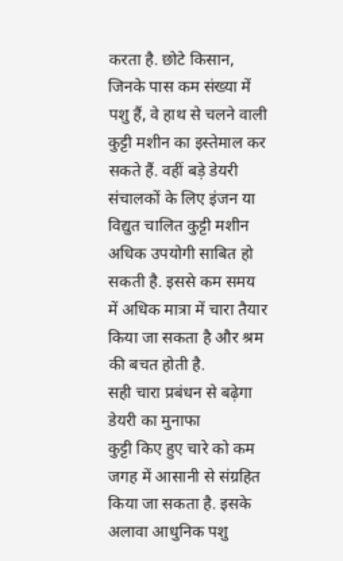करता है. छोटे किसान, जिनके पास कम संख्या में पशु हैं, वे हाथ से चलने वाली कुट्टी मशीन का इस्तेमाल कर सकते हैं. वहीं बड़े डेयरी संचालकों के लिए इंजन या विद्युत चालित कुट्टी मशीन अधिक उपयोगी साबित हो सकती है. इससे कम समय में अधिक मात्रा में चारा तैयार किया जा सकता है और श्रम की बचत होती है.
सही चारा प्रबंधन से बढ़ेगा डेयरी का मुनाफा
कुट्टी किए हुए चारे को कम जगह में आसानी से संग्रहित किया जा सकता है. इसके अलावा आधुनिक पशु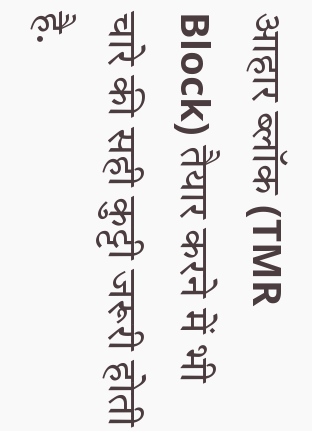आहार ब्लॉक (TMR Block) तैयार करने में भी चारे की सही कुट्टी जरूरी होती है.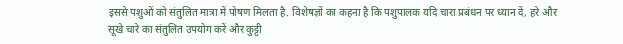इससे पशुओं को संतुलित मात्रा में पोषण मिलता है. विशेषज्ञों का कहना है कि पशुपालक यदि चारा प्रबंधन पर ध्यान दें, हरे और सूखे चारे का संतुलित उपयोग करें और कुट्टी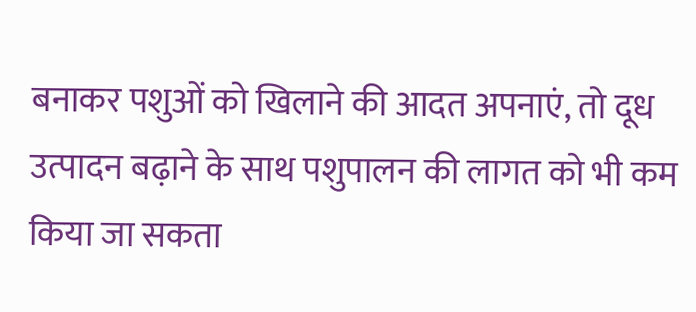बनाकर पशुओं को खिलाने की आदत अपनाएं, तो दूध उत्पादन बढ़ाने के साथ पशुपालन की लागत को भी कम किया जा सकता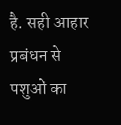है. सही आहार प्रबंधन से पशुओं का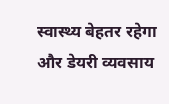स्वास्थ्य बेहतर रहेगा और डेयरी व्यवसाय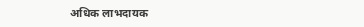अधिक लाभदायक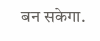बन सकेगा.